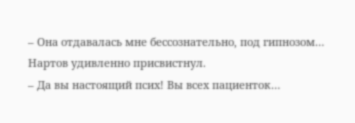– Она отдавалась мне бессознательно, под гипнозом…
Нартов удивленно присвистнул.
– Да вы настоящий псих! Вы всех пациенток…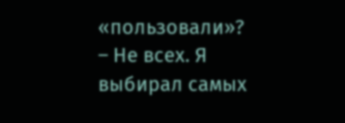«пользовали»?
– Не всех. Я выбирал самых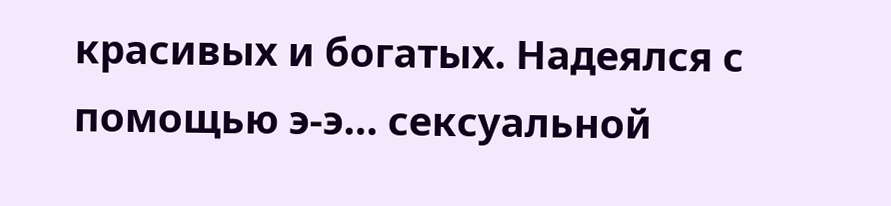красивых и богатых. Надеялся с помощью э-э… сексуальной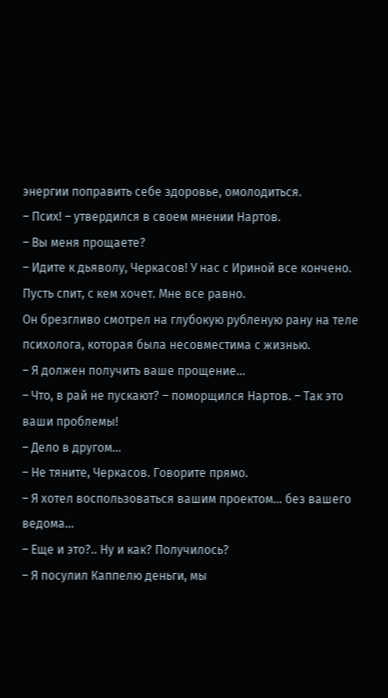энергии поправить себе здоровье, омолодиться.
– Псих! – утвердился в своем мнении Нартов.
– Вы меня прощаете?
– Идите к дьяволу, Черкасов! У нас с Ириной все кончено. Пусть спит, с кем хочет. Мне все равно.
Он брезгливо смотрел на глубокую рубленую рану на теле психолога, которая была несовместима с жизнью.
– Я должен получить ваше прощение…
– Что, в рай не пускают? – поморщился Нартов. – Так это ваши проблемы!
– Дело в другом…
– Не тяните, Черкасов. Говорите прямо.
– Я хотел воспользоваться вашим проектом… без вашего ведома…
– Еще и это?.. Ну и как? Получилось?
– Я посулил Каппелю деньги, мы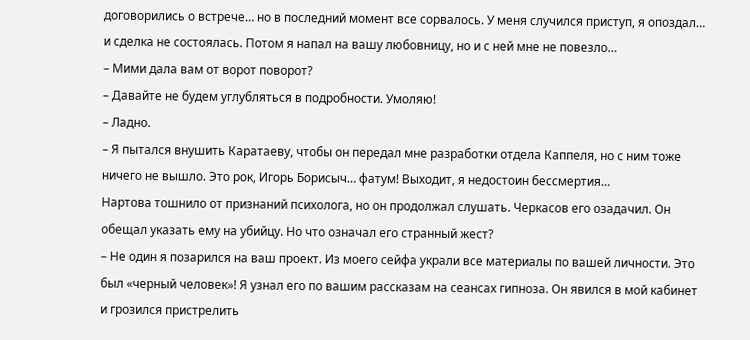договорились о встрече… но в последний момент все сорвалось. У меня случился приступ, я опоздал… и сделка не состоялась. Потом я напал на вашу любовницу, но и с ней мне не повезло…
– Мими дала вам от ворот поворот?
– Давайте не будем углубляться в подробности. Умоляю!
– Ладно.
– Я пытался внушить Каратаеву, чтобы он передал мне разработки отдела Каппеля, но с ним тоже ничего не вышло. Это рок, Игорь Борисыч… фатум! Выходит, я недостоин бессмертия…
Нартова тошнило от признаний психолога, но он продолжал слушать. Черкасов его озадачил. Он обещал указать ему на убийцу. Но что означал его странный жест?
– Не один я позарился на ваш проект. Из моего сейфа украли все материалы по вашей личности. Это был «черный человек»! Я узнал его по вашим рассказам на сеансах гипноза. Он явился в мой кабинет и грозился пристрелить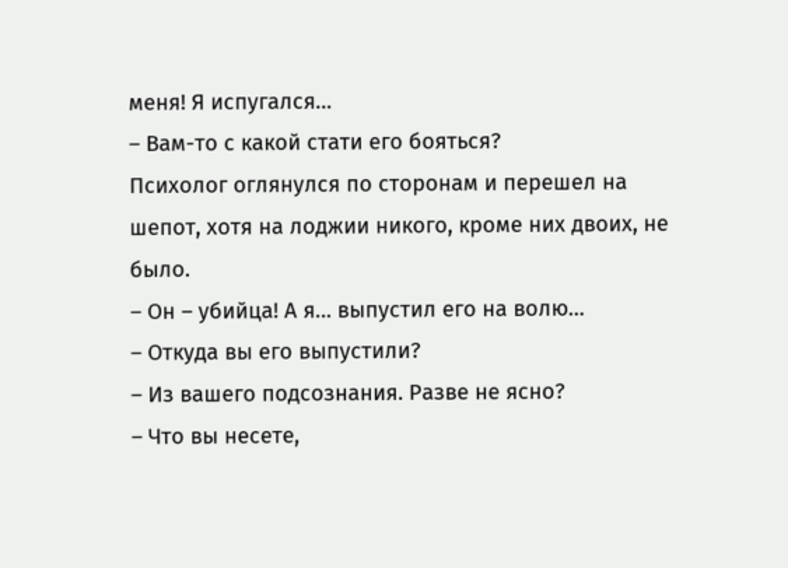меня! Я испугался…
– Вам-то с какой стати его бояться?
Психолог оглянулся по сторонам и перешел на шепот, хотя на лоджии никого, кроме них двоих, не было.
– Он – убийца! А я… выпустил его на волю…
– Откуда вы его выпустили?
– Из вашего подсознания. Разве не ясно?
– Что вы несете,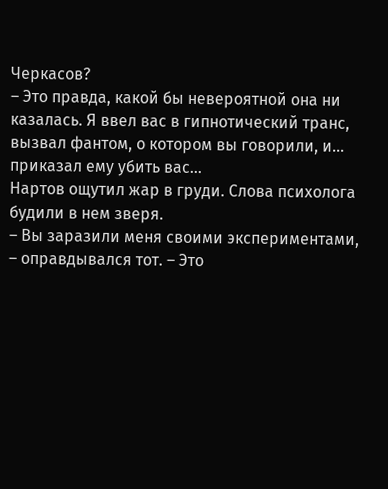Черкасов?
– Это правда, какой бы невероятной она ни казалась. Я ввел вас в гипнотический транс, вызвал фантом, о котором вы говорили, и… приказал ему убить вас…
Нартов ощутил жар в груди. Слова психолога будили в нем зверя.
– Вы заразили меня своими экспериментами, – оправдывался тот. – Это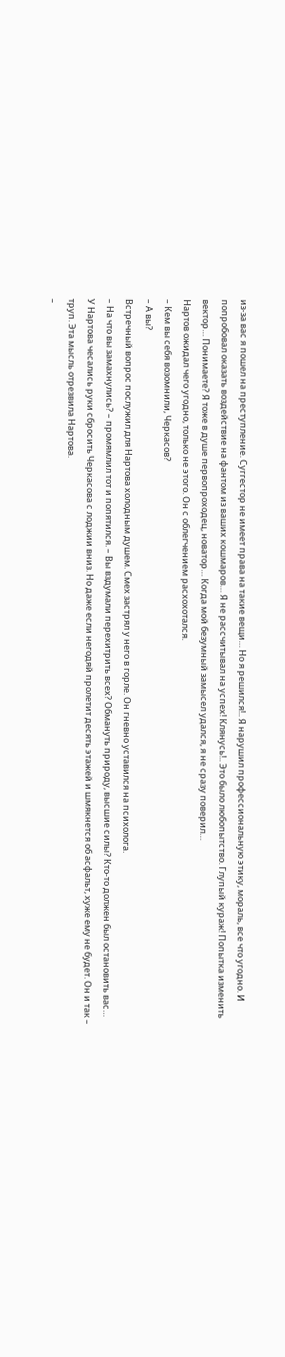из-за вас я пошел на преступление. Суггестор не имеет права на такие вещи… Но я решился!.. Я нарушил профессиональную этику, мораль, все что угодно. И попробовал оказать воздействие на фантом из ваших кошмаров… Я не рассчитывал на успех! Клянусь!.. Это было любопытство. Глупый кураж! Попытка изменить вектор… Понимаете? Я тоже в душе первопроходец, новатор… Когда мой безумный замысел удался, я не сразу поверил…
Нартов ожидал чего угодно, только не этого. Он с облегчением расхохотался.
– Кем вы себя возомнили, Черкасов?
– А вы?
Встречный вопрос послужил для Нартова холодным душем. Смех застрял у него в горле. Он гневно уставился на психолога.
– На что вы замахнулись? – промямлил тот и попятился. – Вы вздумали перехитрить всех? Обмануть природу, высшие силы? Кто-то должен был остановить вас…
У Нартова чесались руки сбросить Черкасова с лоджии вниз. Но даже если негодяй пролетит десять этажей и шмякнется об асфальт, хуже ему не будет. Он и так – труп. Эта мысль отрезвила Нартова.
–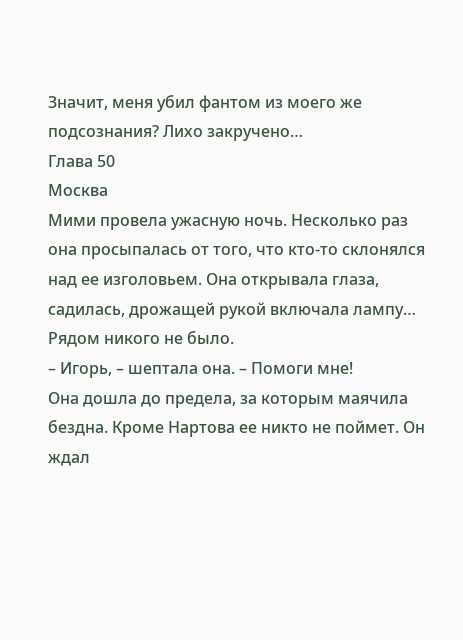Значит, меня убил фантом из моего же подсознания? Лихо закручено…
Глава 50
Москва
Мими провела ужасную ночь. Несколько раз она просыпалась от того, что кто-то склонялся над ее изголовьем. Она открывала глаза, садилась, дрожащей рукой включала лампу… Рядом никого не было.
– Игорь, – шептала она. – Помоги мне!
Она дошла до предела, за которым маячила бездна. Кроме Нартова ее никто не поймет. Он ждал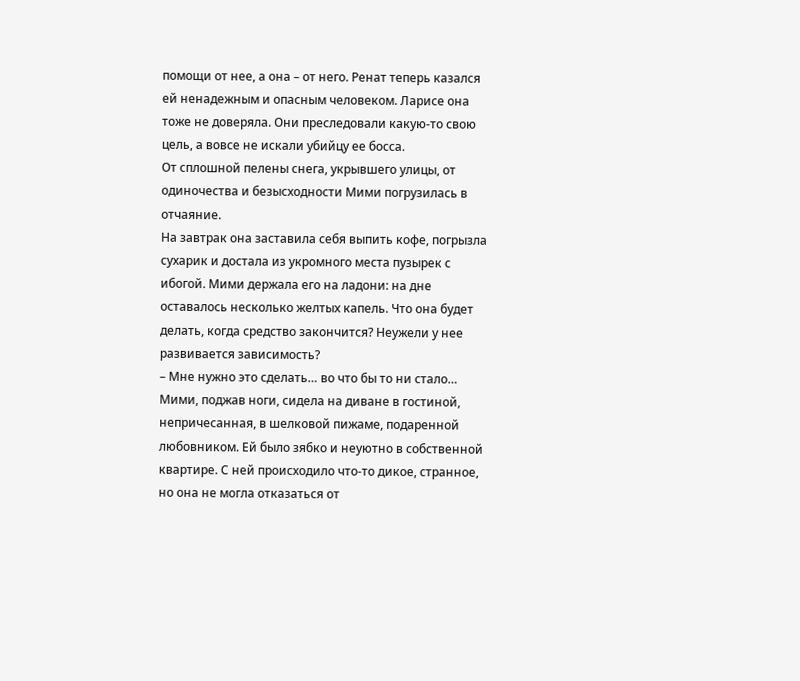помощи от нее, а она – от него. Ренат теперь казался ей ненадежным и опасным человеком. Ларисе она тоже не доверяла. Они преследовали какую-то свою цель, а вовсе не искали убийцу ее босса.
От сплошной пелены снега, укрывшего улицы, от одиночества и безысходности Мими погрузилась в отчаяние.
На завтрак она заставила себя выпить кофе, погрызла сухарик и достала из укромного места пузырек с ибогой. Мими держала его на ладони: на дне оставалось несколько желтых капель. Что она будет делать, когда средство закончится? Неужели у нее развивается зависимость?
– Мне нужно это сделать… во что бы то ни стало…
Мими, поджав ноги, сидела на диване в гостиной, непричесанная, в шелковой пижаме, подаренной любовником. Ей было зябко и неуютно в собственной квартире. С ней происходило что-то дикое, странное, но она не могла отказаться от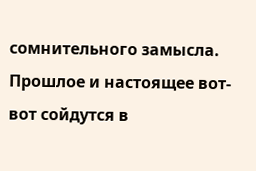сомнительного замысла. Прошлое и настоящее вот-вот сойдутся в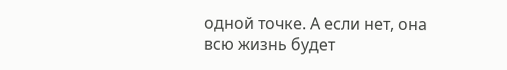одной точке. А если нет, она всю жизнь будет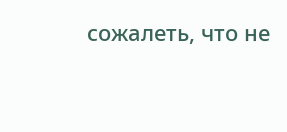сожалеть, что не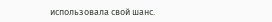использовала свой шанс.